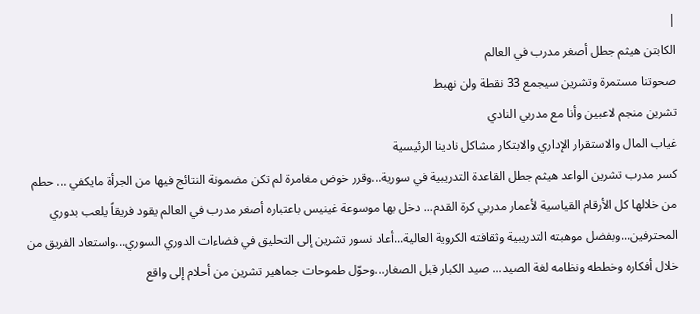|
الكابتن هيثم جطل أصغر مدرب في العالم
صحوتنا مستمرة وتشرين سيجمع 33 نقطة ولن نهبط
تشرين منجم لاعبين وأنا مع مدربي النادي
غياب المال والاستقرار الإداري والابتكار مشاكل نادينا الرئيسية
كسر مدرب تشرين الواعد هيثم جطل القاعدة التدريبية في سورية...وقرر خوض مغامرة لم تكن مضمونة النتائج فيها من الجرأة مايكفي ... حطم من خلالها كل الأرقام القياسية لأعمار مدربي كرة القدم... دخل بها موسوعة غينيس باعتباره أصغر مدرب في العالم يقود فريقاً يلعب بدوري المحترفين...وبفضل موهبته التدريبية وثقافته الكروية العالية...أعاد نسور تشرين إلى التحليق في فضاءات الدوري السوري...واستعاد الفريق من خلال أفكاره وخططه ونظامه لغة الصيد... صيد الكبار قبل الصغار...وحوّل طموحات جماهير تشرين من أحلام إلى واقع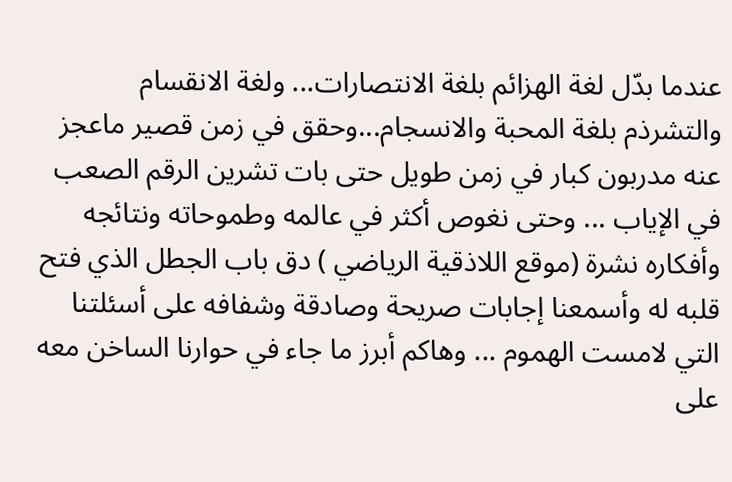عندما بدّل لغة الهزائم بلغة الانتصارات... ولغة الانقسام والتشرذم بلغة المحبة والانسجام...وحقق في زمن قصير ماعجز عنه مدربون كبار في زمن طويل حتى بات تشرين الرقم الصعب في الإياب ... وحتى نغوص أكثر في عالمه وطموحاته ونتائجه وأفكاره نشرة (موقع اللاذقية الرياضي ) دق باب الجطل الذي فتح قلبه له وأسمعنا إجابات صريحة وصادقة وشفافه على أسئلتنا التي لامست الهموم ... وهاكم أبرز ما جاء في حوارنا الساخن معه على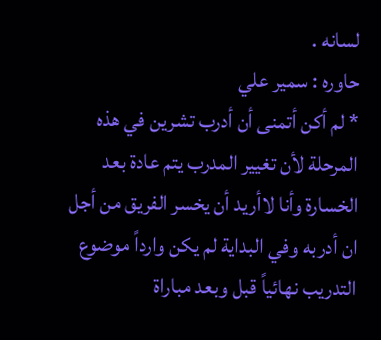لسانه .
حاوره : سمير علي
* لم أكن أتمنى أن أدرب تشرين في هذه المرحلة لأن تغيير المدرب يتم عادة بعد الخسارة وأنا لاأريد أن يخسر الفريق من أجل ان أدربه وفي البداية لم يكن وارداً موضوع التدريب نهائياً قبل وبعد مباراة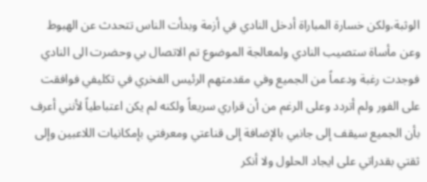الوثبة،ولكن خسارة المباراة أدخل النادي في أزمة وبدأت الناس تتحدث عن الهبوط وعن مأساة ستصيب النادي ولمعالجة الموضوع تم الاتصال بي وحضرت الى النادي فوجدت رغبة ودعماً من الجميع وفي مقدمتهم الرئيس الفخري في تكليفي فوافقت على الفور ولم أتردد وعلى الرغم من أن قراري سريعاً ولكنه لم يكن اعتباطياً لأنني أعرف بأن الجميع سيقف إلى جانبي بالإضافة إلى قناعتي ومعرفتي بإمكانيات اللاعبين وإلى ثقتي بقدراتي على ايجاد الحلول ولا أنكر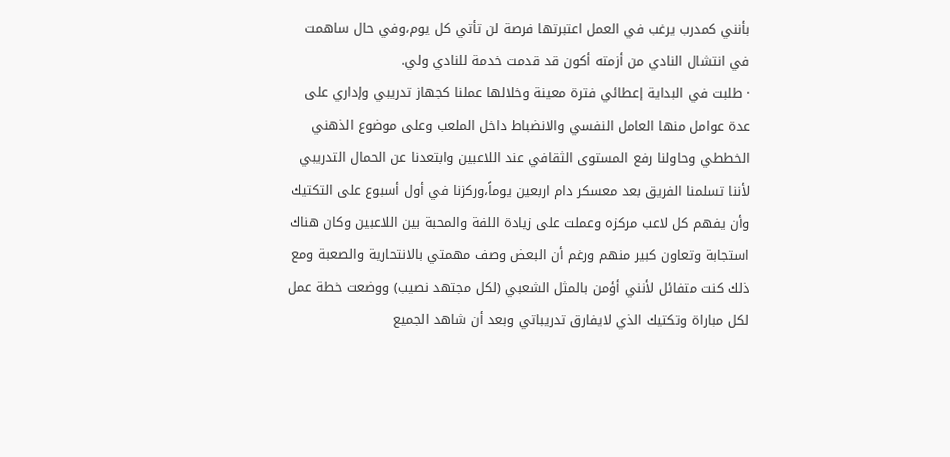بأنني كمدرب يرغب في العمل اعتبرتها فرصة لن تأتي كل يوم،وفي حال ساهمت في انتشال النادي من أزمته أكون قد قدمت خدمة للنادي ولي.
· طلبت في البداية إعطائي فترة معينة وخلالها عملنا كجهاز تدريبي وإداري على عدة عوامل منها العامل النفسي والانضباط داخل الملعب وعلى موضوع الذهني الخططي وحاولنا رفع المستوى الثقافي عند اللاعبين وابتعدنا عن الحمال التدريبي لأننا تسلمنا الفريق بعد معسكر دام اربعين يوماً،وركزنا في أول أسبوع على التكتيك وأن يفهم كل لاعب مركزه وعملت على زيادة اللفة والمحبة بين اللاعبين وكان هناك استجابة وتعاون كبير منهم ورغم أن البعض وصف مهمتي بالانتحارية والصعبة ومع ذلك كنت متفائل لأنني أؤمن بالمثل الشعبي (لكل مجتهد نصيب) ووضعت خطة عمل لكل مباراة وتكتيك الذي لايفارق تدريباتي وبعد أن شاهد الجميع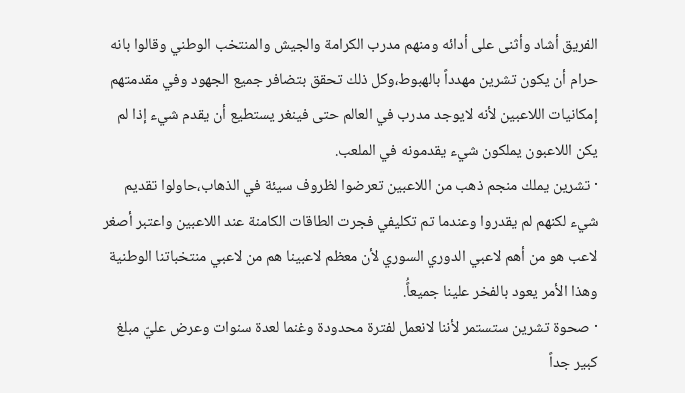الفريق أشاد وأثنى على أدائه ومنهم مدرب الكرامة والجيش والمنتخب الوطني وقالوا بانه حرام أن يكون تشرين مهدداً بالهبوط،وكل ذلك تحقق بتضافر جميع الجهود وفي مقدمتهم إمكانيات اللاعبين لأنه لايوجد مدرب في العالم حتى فينغر يستطيع أن يقدم شيء إذا لم يكن اللاعبون يملكون شيء يقدمونه في الملعب.
· تشرين يملك منجم ذهب من اللاعبين تعرضوا لظروف سيئة في الذهاب،حاولوا تقديم شيء لكنهم لم يقدروا وعندما تم تكليفي فجرت الطاقات الكامنة عند اللاعبين واعتبر أصغر لاعب هو من أهم لاعبي الدوري السوري لأن معظم لاعبينا هم من لاعبي منتخباتنا الوطنية وهذا الأمر يعود بالفخر علينا جميعاًُ.
· صحوة تشرين ستستمر لأننا لانعمل لفترة محدودة وغنما لعدة سنوات وعرض عليّ مبلغ كبير جداً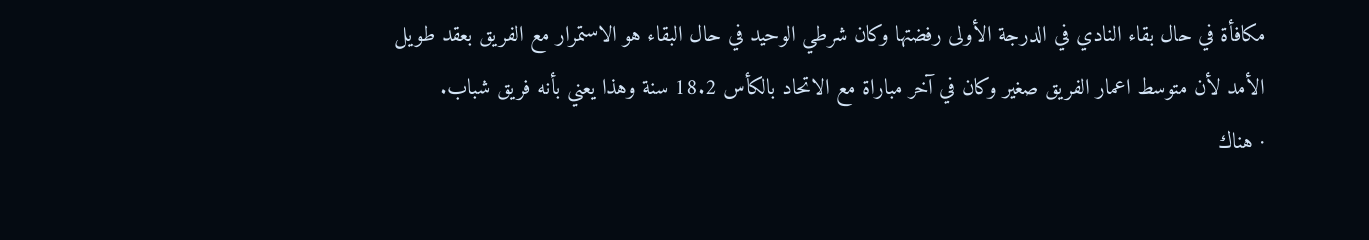مكافأة في حال بقاء النادي في الدرجة الأولى رفضتها وكان شرطي الوحيد في حال البقاء هو الاستمرار مع الفريق بعقد طويل الأمد لأن متوسط اعمار الفريق صغير وكان في آخر مباراة مع الاتحاد بالكأس 18.2 سنة وهذا يعني بأنه فريق شباب.
· هناك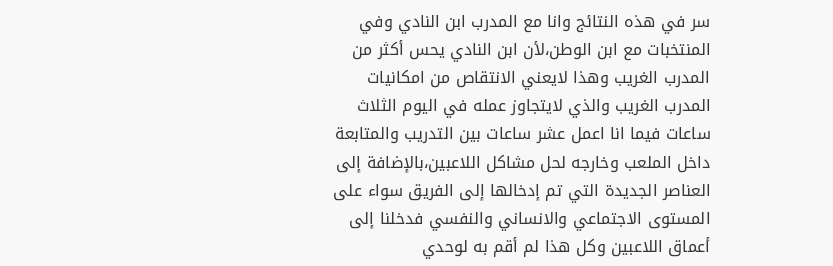سر في هذه النتائج وانا مع المدرب ابن النادي وفي المنتخبات مع ابن الوطن،لأن ابن النادي يحس أكثر من المدرب الغريب وهذا لايعني الانتقاص من امكانيات المدرب الغريب والذي لايتجاوز عمله في اليوم الثلاث ساعات فيما انا اعمل عشر ساعات بين التدريب والمتابعة داخل الملعب وخارجه لحل مشاكل اللاعبين،بالإضافة إلى العناصر الجديدة التي تم إدخالها إلى الفريق سواء على المستوى الاجتماعي والانساني والنفسي فدخلنا إلى أعماق اللاعبين وكل هذا لم أقم به لوحدي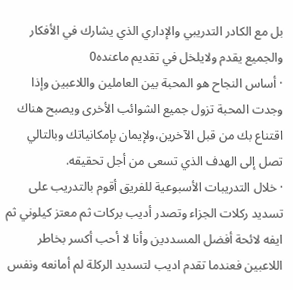بل مع الكادر التدريبي والإداري الذي يشارك في الأفكار والجميع يقدم ولايلخل في تقديم ماعنده0
· أساس النجاح هو المحبة بين العاملين واللاعبين وإذا وجدت المحبة تزول جميع الشوائب الأخرى ويصبح هناك اقتناع بك من قبل الآخرين،ولإيمان بإمكانياتك وبالتالي تصل إلى الهدف الذي تسعى من أجل تحقيقه.
· خلال التدريبات الأسبوعية للفريق أقوم بالتدريب على تسديد ركلات الجزاء وتصدر أديب بركات ثم معتز كيلوني ثم ايفه لائحة أفضل المسددين وأنا لا أحب أكسر بخاطر اللاعبين فعندما تقدم اديب لتسديد الركلة لم أمانعه ونفس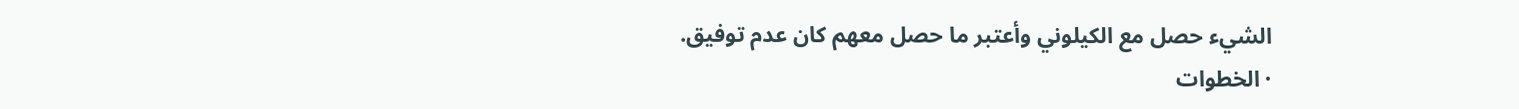الشيء حصل مع الكيلوني وأعتبر ما حصل معهم كان عدم توفيق.
· الخطوات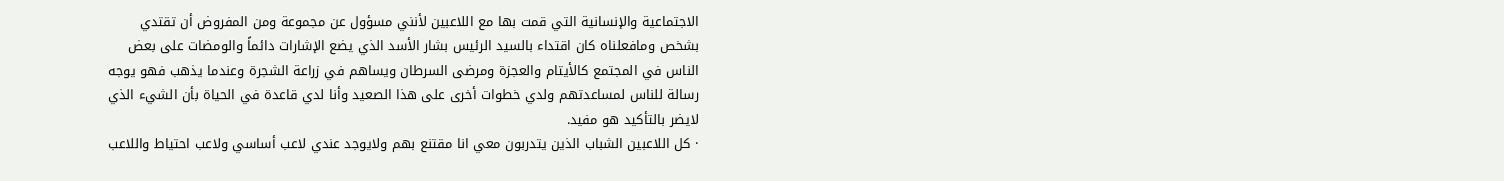الاجتماعية والإنسانية التي قمت بها مع اللاعبين لأنني مسؤول عن مجموعة ومن المفروض أن تقتدي بشخص ومافعلناه كان اقتداء بالسيد الرئيس بشار الأسد الذي يضع الإشارات دائماً والومضات على بعض الناس في المجتمع كالأيتام والعجزة ومرضى السرطان ويساهم في زراعة الشجرة وعندما يذهب فهو يوجه رسالة للناس لمساعدتهم ولدي خطوات أخرى على هذا الصعيد وأنا لدي قاعدة في الحياة بأن الشيء الذي لايضر بالتأكيد هو مفيد.
· كل اللاعبين الشباب الذين يتدربون معي انا مقتنع بهم ولايوجد عندي لاعب أساسي ولاعب احتياط واللاعب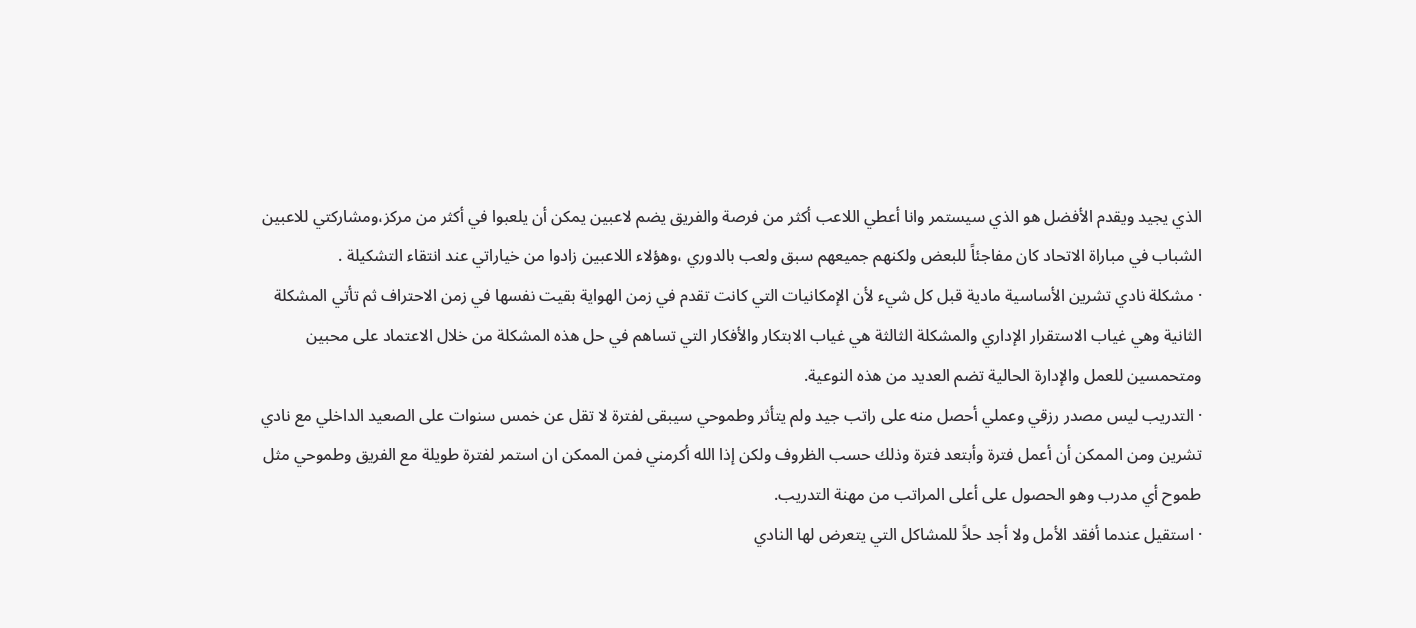الذي يجيد ويقدم الأفضل هو الذي سيستمر وانا أعطي اللاعب أكثر من فرصة والفريق يضم لاعبين يمكن أن يلعبوا في أكثر من مركز،ومشاركتي للاعبين الشباب في مباراة الاتحاد كان مفاجئاً للبعض ولكنهم جميعهم سبق ولعب بالدوري ،وهؤلاء اللاعبين زادوا من خياراتي عند انتقاء التشكيلة .
· مشكلة نادي تشرين الأساسية مادية قبل كل شيء لأن الإمكانيات التي كانت تقدم في زمن الهواية بقيت نفسها في زمن الاحتراف ثم تأتي المشكلة الثانية وهي غياب الاستقرار الإداري والمشكلة الثالثة هي غياب الابتكار والأفكار التي تساهم في حل هذه المشكلة من خلال الاعتماد على محبين ومتحمسين للعمل والإدارة الحالية تضم العديد من هذه النوعية.
· التدريب ليس مصدر رزقي وعملي أحصل منه على راتب جيد ولم يتأثر وطموحي سيبقى لفترة لا تقل عن خمس سنوات على الصعيد الداخلي مع نادي تشرين ومن الممكن أن أعمل فترة وأبتعد فترة وذلك حسب الظروف ولكن إذا الله أكرمني فمن الممكن ان استمر لفترة طويلة مع الفريق وطموحي مثل طموح أي مدرب وهو الحصول على أعلى المراتب من مهنة التدريب.
· استقيل عندما أفقد الأمل ولا أجد حلاً للمشاكل التي يتعرض لها النادي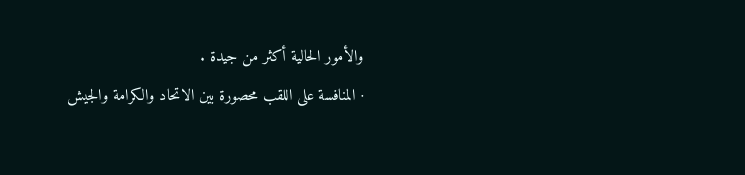والأمور الحالية أكثر من جيدة .
· المنافسة على اللقب محصورة بين الاتحاد والكرامة والجيش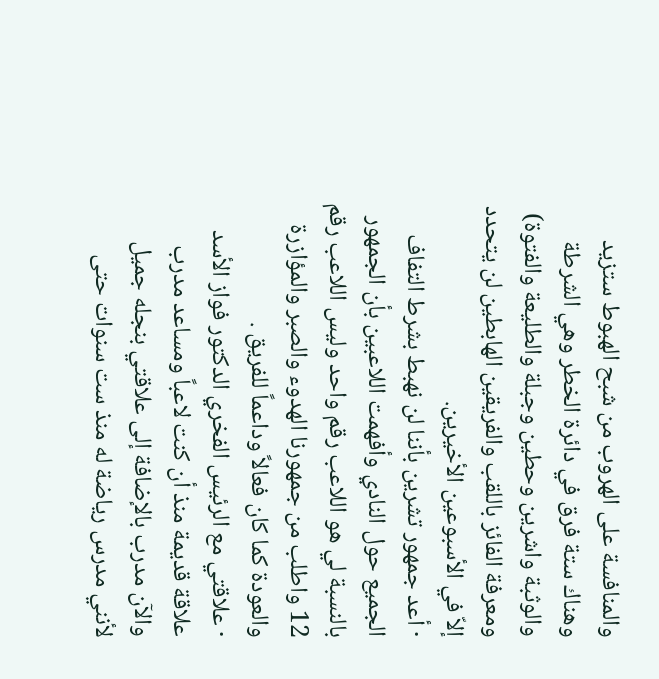والمنافسة على الهروب من شبح الهبوط ستزيد وهناك ستة فرق في دائرة الخطر وهي الشرطة والوثبة واشرين وحطين وجبلة والطليعة والفتوة) ومعرفة الفائز باللقب والفريقين الهابطين لن يتحدد إلاّ في الأسبوعين الأخيرين.
· أعد جمهور تشرين بأننا لن نهبط بشرط التفاف الجميع حول النادي وأفهمت اللاعبين بأن الجمهور بالنسبة لي هو اللاعب رقم واحد وليس اللاعب رقم 12 واطلب من جمهورنا الهدوء والصبر والمؤازرة والعودة كما كان فعالاً وداعماً للفريق .
· علاقتي مع الرئيس الفخري الدكتور فواز الأسد علاقة قديمة منذ أن كنت لاعباً ومساعد مدرب والآن مدرب بالإضافة إلى علاقتي بنجله جميل لأنني مدرس رياضة له منذ ست سنوات حتى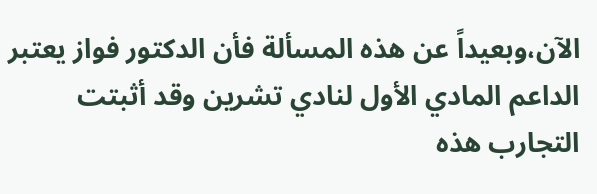الآن،وبعيداً عن هذه المسألة فأن الدكتور فواز يعتبر الداعم المادي الأول لنادي تشرين وقد أثبتت التجارب هذه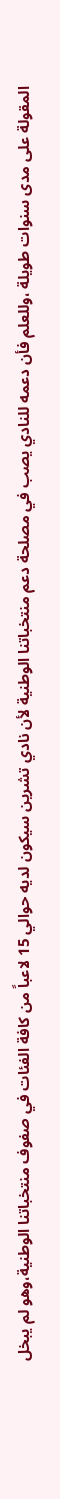المقولة على مدى سنوات طويلة ،وللعلم فأن دعمه للنادي يصب في مصلحة دعم منتخباتنا الوطنية لأن نادي تشرين سيكون لديه حوالي 15 لاعباً من كافة الفئات في صفوف منتخباتنا الوطنية،وهو لم يبخل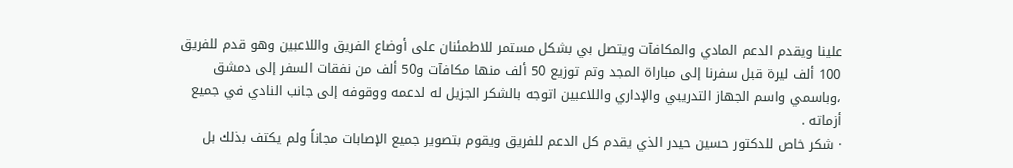علينا ويقدم الدعم المادي والمكافآت ويتصل بي بشكل مستمر للاطمئنان على أوضاع الفريق واللاعبين وهو قدم للفريق 100 ألف ليرة قبل سفرنا إلى مباراة المجد وتم توزيع 50 ألف منها مكافآت و50 ألف من نفقات السفر إلى دمشق ،وباسمي واسم الجهاز التدريبي والإداري واللاعبين اتوجه بالشكر الجزيل له لدعمه ووقوفه إلى جانب النادي في جميع أزماته .
· شكر خاص للدكتور حسين حيدر الذي يقدم كل الدعم للفريق ويقوم بتصوير جميع الإصابات مجاناً ولم يكتف بذلك بل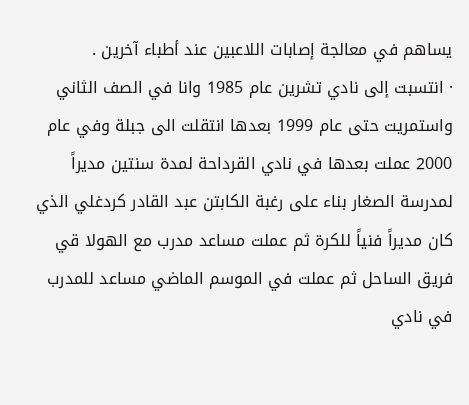يساهم في معالجة إصابات اللاعبين عند أطباء آخرين .
· انتسبت إلى نادي تشرين عام 1985 وانا في الصف الثاني واستمريت حتى عام 1999 بعدها انتقلت الى جبلة وفي عام 2000 عملت بعدها في نادي القرداحة لمدة سنتين مديراً لمدرسة الصغار بناء على رغبة الكابتن عبد القادر كردغلي الذي كان مديراً فنياً للكرة ثم عملت مساعد مدرب مع الهولا قي فريق الساحل ثم عملت في الموسم الماضي مساعد للمدرب في نادي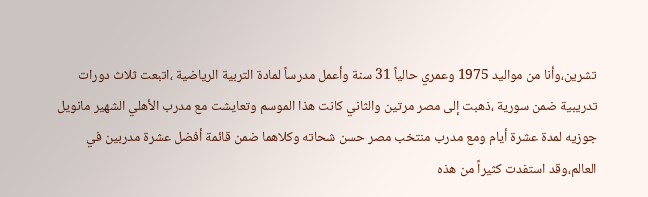تشرين،وأنا من مواليد 1975 وعمري حالياً 31 سنة وأعمل مدرساً لمادة التربية الرياضية ،اتبعت ثلاث دورات تدريبية ضمن سورية ،ذهبت إلى مصر مرتين والثاني كانت هذا الموسم وتعايشت مع مدرب الأهلي الشهير مانويل جوزيه لمدة عشرة أيام ومع مدرب منتخب مصر حسن شحاته وكلاهما ضمن قائمة أفضل عشرة مدربين في العالم،وقد استفدت كثيراً من هذه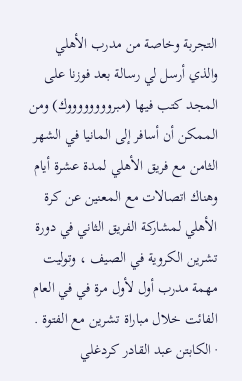التجربة وخاصة من مدرب الأهلي والذي أرسل لي رسالة بعد فوزنا على المجد كتب فيها (مبرووووووووك) ومن الممكن أن أسافر إلى المانيا في الشهر الثامن مع فريق الأهلي لمدة عشرة أيام وهناك اتصالات مع المعنين عن كرة الأهلي لمشاركة الفريق الثاني في دورة تشرين الكروية في الصيف ، وتوليت مهمة مدرب أول لأول مرة في في العام الفائت خلال مباراة تشرين مع الفتوة .
· الكابتن عبد القادر كردغلي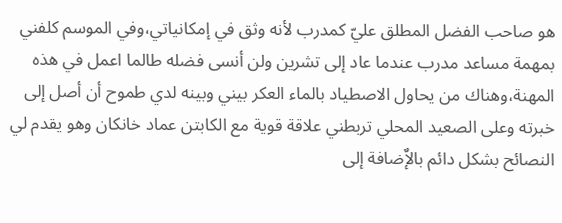هو صاحب الفضل المطلق عليّ كمدرب لأنه وثق في إمكانياتي،وفي الموسم كلفني بمهمة مساعد مدرب عندما عاد إلى تشرين ولن أنسى فضله طالما اعمل في هذه المهنة،وهناك من يحاول الاصطياد بالماء العكر بيني وبينه لدي طموح أن أصل إلى خبرته وعلى الصعيد المحلي تربطني علاقة قوية مع الكابتن عماد خانكان وهو يقدم لي النصائح بشكل دائم بالإٌضافة إلى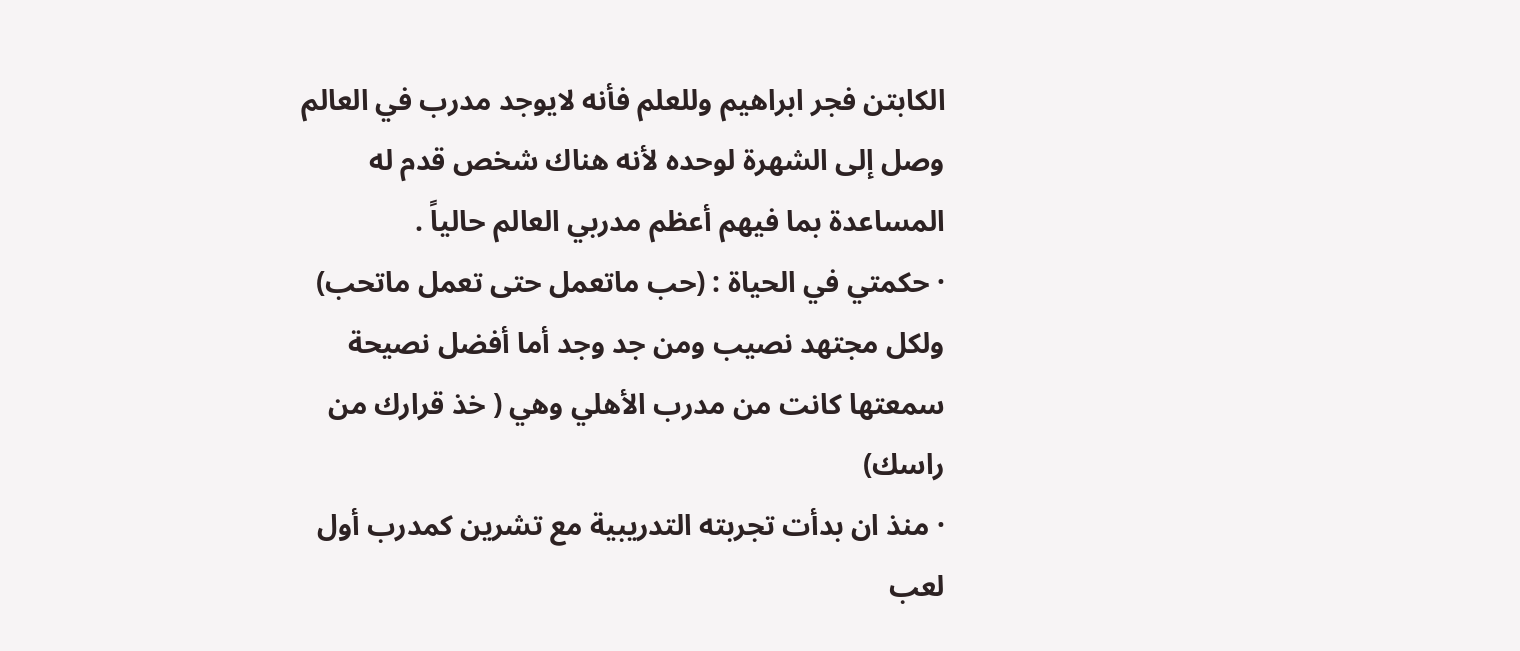الكابتن فجر ابراهيم وللعلم فأنه لايوجد مدرب في العالم وصل إلى الشهرة لوحده لأنه هناك شخص قدم له المساعدة بما فيهم أعظم مدربي العالم حالياً .
· حكمتي في الحياة : (حب ماتعمل حتى تعمل ماتحب) ولكل مجتهد نصيب ومن جد وجد أما أفضل نصيحة سمعتها كانت من مدرب الأهلي وهي ( خذ قرارك من راسك)
· منذ ان بدأت تجربته التدريبية مع تشرين كمدرب أول لعب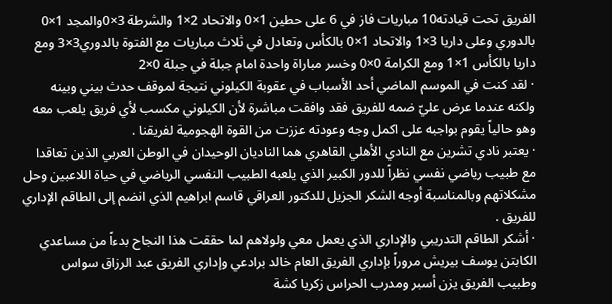الفريق تحت قيادته10 مباريات فاز في 6 على حطين 1×0 والاتحاد 2×1 والشرطة 3×0والمجد 1×0 بالدوري وعلى داريا 3×1 والاتحاد 1×0 بالكأس وتعادل في ثلاث مباريات مع الفتوة بالدوري3×3 ومع داريا بالكأس 1×1 ومع الكرامة 0×0 وخسر مباراة واحدة امام جبلة في جبلة 0×2
· لقد كنت في الموسم الماضي أحد الأسباب في عقوبة الكيلوني نتيجة لموقف حدث بيني وبينه ولكنه عندما عرض عليّ ضمه للفريق فقد وافقت مباشرة لأن الكيلوني مكسب لأي فريق يلعب معه وهو حالياً يقوم بواجبه على اكمل وجه وعودته عززت من القوة الهجومية لفريقنا .
· يعتبر نادي تشرين مع النادي الأهلي القاهري هما الناديان الوحيدان في الوطن العربي الذين تعاقدا مع طبيب رياضي نفسي نظراً للدور الكبير الذي يلعبه الطبيب النفسي الرياضي في حياة اللاعبين وحل مشكلاتهم وبالمناسبة أوجه الشكر الجزيل للدكتور العراقي قاسم ابراهيم الذي انضم إلى الطاقم الإداري للفريق .
· أشكر الطاقم التدريبي والإداري الذي يعمل معي ولولاهم لما حققت هذا النجاح بدءاً من مساعدي الكابتن يوسف بيريش مروراً بإداري الفريق العام خالد برادعي وإداري الفريق عبد الرزاق سواس وطبيب الفريق يزن أسبر ومدرب الحراس زكريا كشة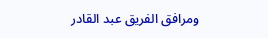ومرافق الفريق عبد القادر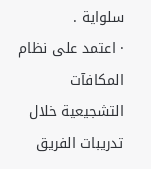سلواية .
· اعتمد على نظام المكافآت التشجيعية خلال تدريبات الفريق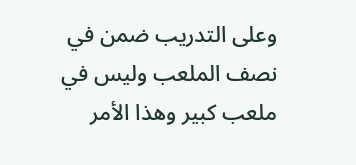وعلى التدريب ضمن في نصف الملعب وليس في ملعب كبير وهذا الأمر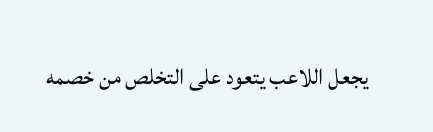يجعل اللاعب يتعود على التخلص من خصمه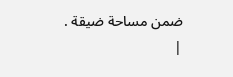ضمن مساحة ضيقة .
|